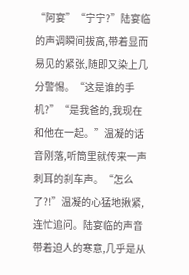“阿宴”“宁宁?”陆宴临的声调瞬间拔高,带着显而易见的紧张,随即又染上几分警惕。“这是谁的手机?”“是我爸的,我现在和他在一起。”温凝的话音刚落,听筒里就传来一声刺耳的刹车声。“怎么了?!”温凝的心猛地揪紧,连忙追问。陆宴临的声音带着迫人的寒意,几乎是从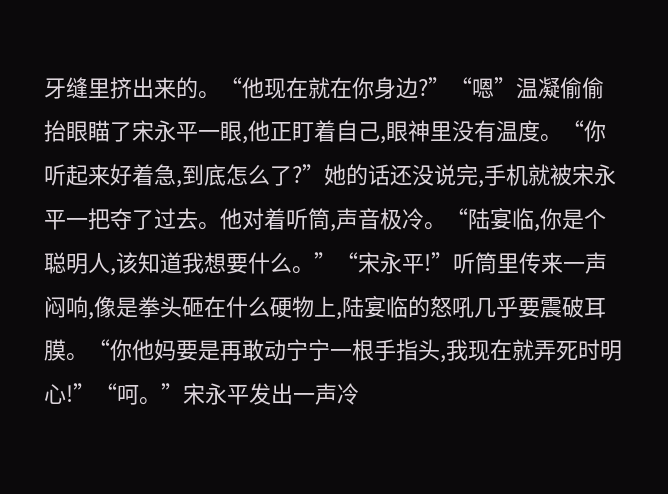牙缝里挤出来的。“他现在就在你身边?”“嗯”温凝偷偷抬眼瞄了宋永平一眼,他正盯着自己,眼神里没有温度。“你听起来好着急,到底怎么了?”她的话还没说完,手机就被宋永平一把夺了过去。他对着听筒,声音极冷。“陆宴临,你是个聪明人,该知道我想要什么。”“宋永平!”听筒里传来一声闷响,像是拳头砸在什么硬物上,陆宴临的怒吼几乎要震破耳膜。“你他妈要是再敢动宁宁一根手指头,我现在就弄死时明心!”“呵。”宋永平发出一声冷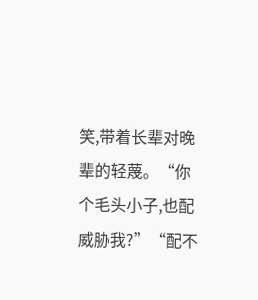笑,带着长辈对晚辈的轻蔑。“你个毛头小子,也配威胁我?”“配不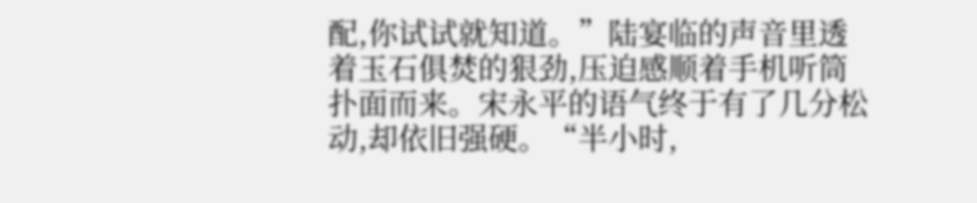配,你试试就知道。”陆宴临的声音里透着玉石俱焚的狠劲,压迫感顺着手机听筒扑面而来。宋永平的语气终于有了几分松动,却依旧强硬。“半小时,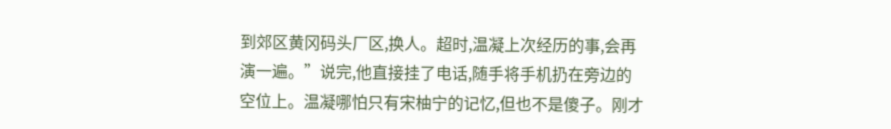到郊区黄冈码头厂区,换人。超时,温凝上次经历的事,会再演一遍。”说完,他直接挂了电话,随手将手机扔在旁边的空位上。温凝哪怕只有宋柚宁的记忆,但也不是傻子。刚才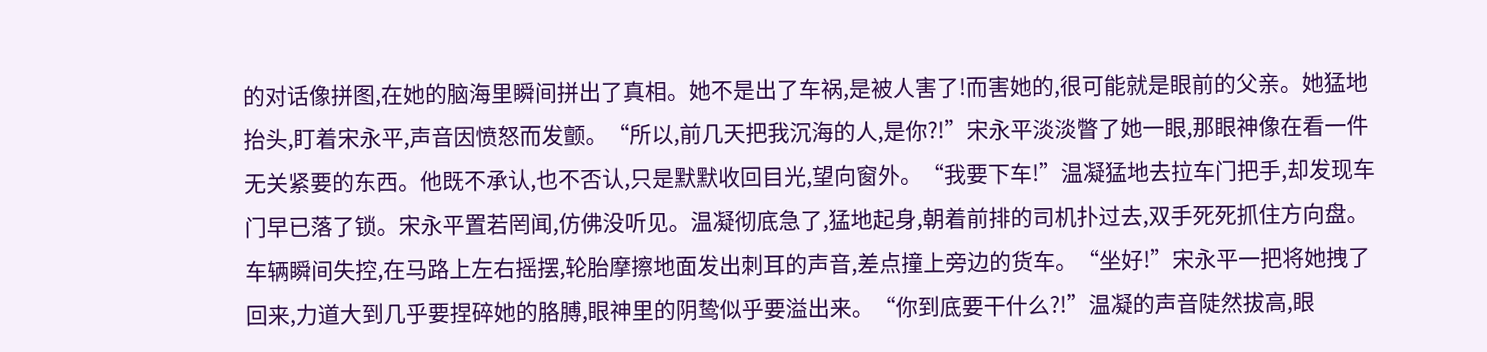的对话像拼图,在她的脑海里瞬间拼出了真相。她不是出了车祸,是被人害了!而害她的,很可能就是眼前的父亲。她猛地抬头,盯着宋永平,声音因愤怒而发颤。“所以,前几天把我沉海的人,是你?!”宋永平淡淡瞥了她一眼,那眼神像在看一件无关紧要的东西。他既不承认,也不否认,只是默默收回目光,望向窗外。“我要下车!”温凝猛地去拉车门把手,却发现车门早已落了锁。宋永平置若罔闻,仿佛没听见。温凝彻底急了,猛地起身,朝着前排的司机扑过去,双手死死抓住方向盘。车辆瞬间失控,在马路上左右摇摆,轮胎摩擦地面发出刺耳的声音,差点撞上旁边的货车。“坐好!”宋永平一把将她拽了回来,力道大到几乎要捏碎她的胳膊,眼神里的阴鸷似乎要溢出来。“你到底要干什么?!”温凝的声音陡然拔高,眼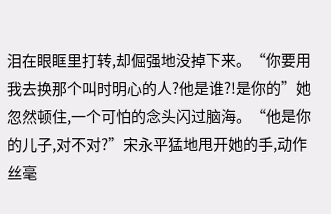泪在眼眶里打转,却倔强地没掉下来。“你要用我去换那个叫时明心的人?他是谁?!是你的”她忽然顿住,一个可怕的念头闪过脑海。“他是你的儿子,对不对?”宋永平猛地甩开她的手,动作丝毫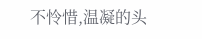不怜惜,温凝的头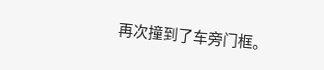再次撞到了车旁门框。